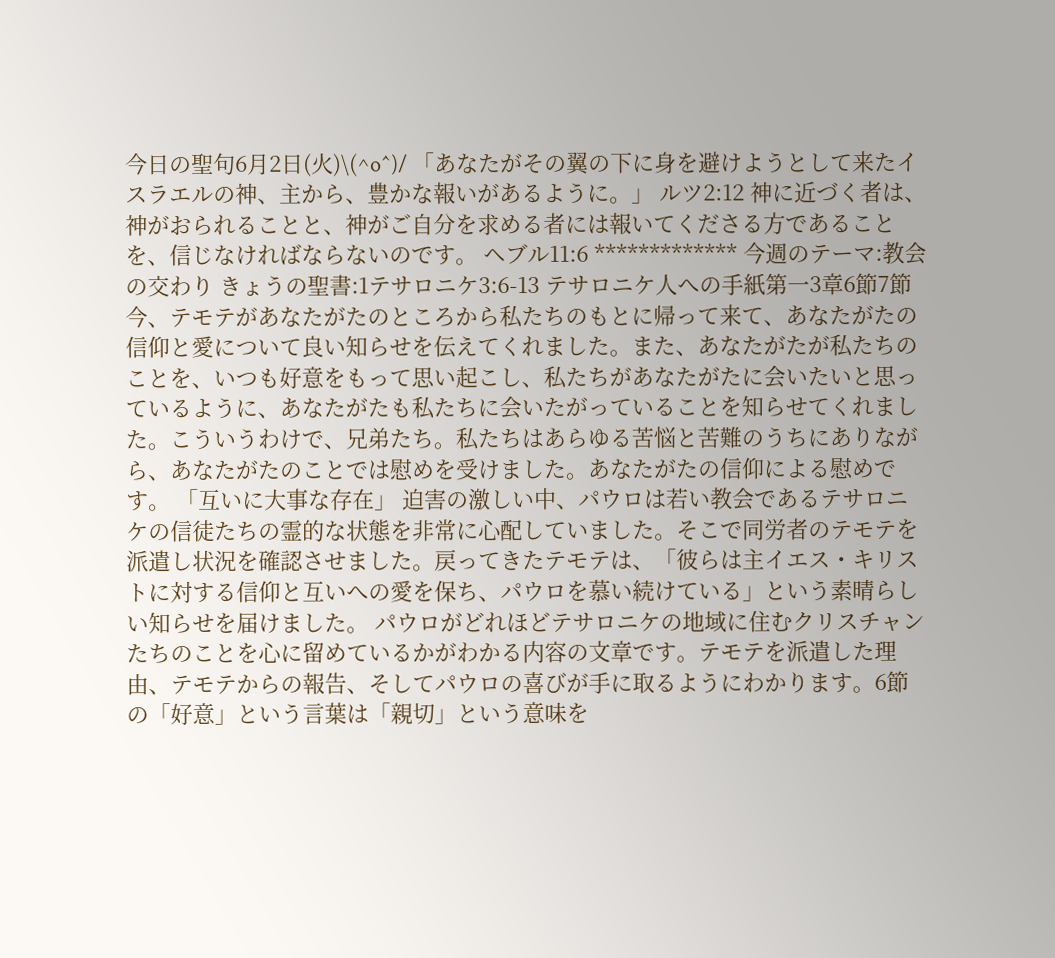今日の聖句6月2日(火)\(^o^)/ 「あなたがその翼の下に身を避けようとして来たイスラエルの神、主から、豊かな報いがあるように。」 ルツ2:12 神に近づく者は、神がおられることと、神がご自分を求める者には報いてくださる方であることを、信じなければならないのです。 ヘブル11:6 ************* 今週のテーマ:教会の交わり きょうの聖書:1テサロニケ3:6-13 テサロニケ人への手紙第一3章6節7節 今、テモテがあなたがたのところから私たちのもとに帰って来て、あなたがたの信仰と愛について良い知らせを伝えてくれました。また、あなたがたが私たちのことを、いつも好意をもって思い起こし、私たちがあなたがたに会いたいと思っているように、あなたがたも私たちに会いたがっていることを知らせてくれました。こういうわけで、兄弟たち。私たちはあらゆる苦悩と苦難のうちにありながら、あなたがたのことでは慰めを受けました。あなたがたの信仰による慰めです。 「互いに大事な存在」 迫害の激しい中、パウロは若い教会であるテサロニケの信徒たちの霊的な状態を非常に心配していました。そこで同労者のテモテを派遣し状況を確認させました。戻ってきたテモテは、「彼らは主イエス・キリストに対する信仰と互いへの愛を保ち、パウロを慕い続けている」という素晴らしい知らせを届けました。 パウロがどれほどテサロニケの地域に住むクリスチャンたちのことを心に留めているかがわかる内容の文章です。テモテを派遣した理由、テモテからの報告、そしてパウロの喜びが手に取るようにわかります。6節の「好意」という言葉は「親切」という意味を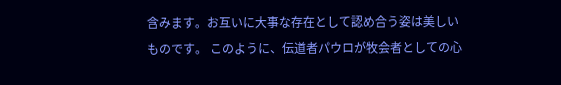含みます。お互いに大事な存在として認め合う姿は美しいものです。 このように、伝道者パウロが牧会者としての心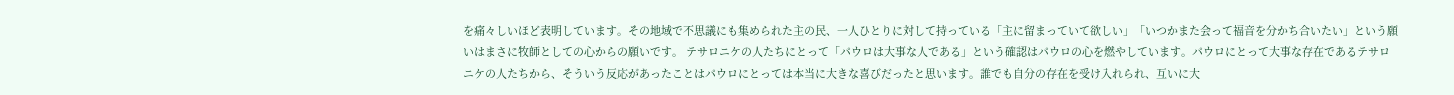を痛々しいほど表明しています。その地域で不思議にも集められた主の民、一人ひとりに対して持っている「主に留まっていて欲しい」「いつかまた会って福音を分かち合いたい」という願いはまさに牧師としての心からの願いです。 テサロニケの人たちにとって「パウロは大事な人である」という確認はパウロの心を燃やしています。パウロにとって大事な存在であるテサロニケの人たちから、そういう反応があったことはパウロにとっては本当に大きな喜びだったと思います。誰でも自分の存在を受け入れられ、互いに大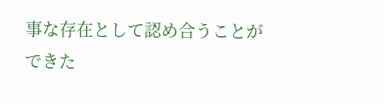事な存在として認め合うことができた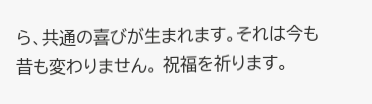ら、共通の喜びが生まれます。それは今も昔も変わりません。 祝福を祈ります。